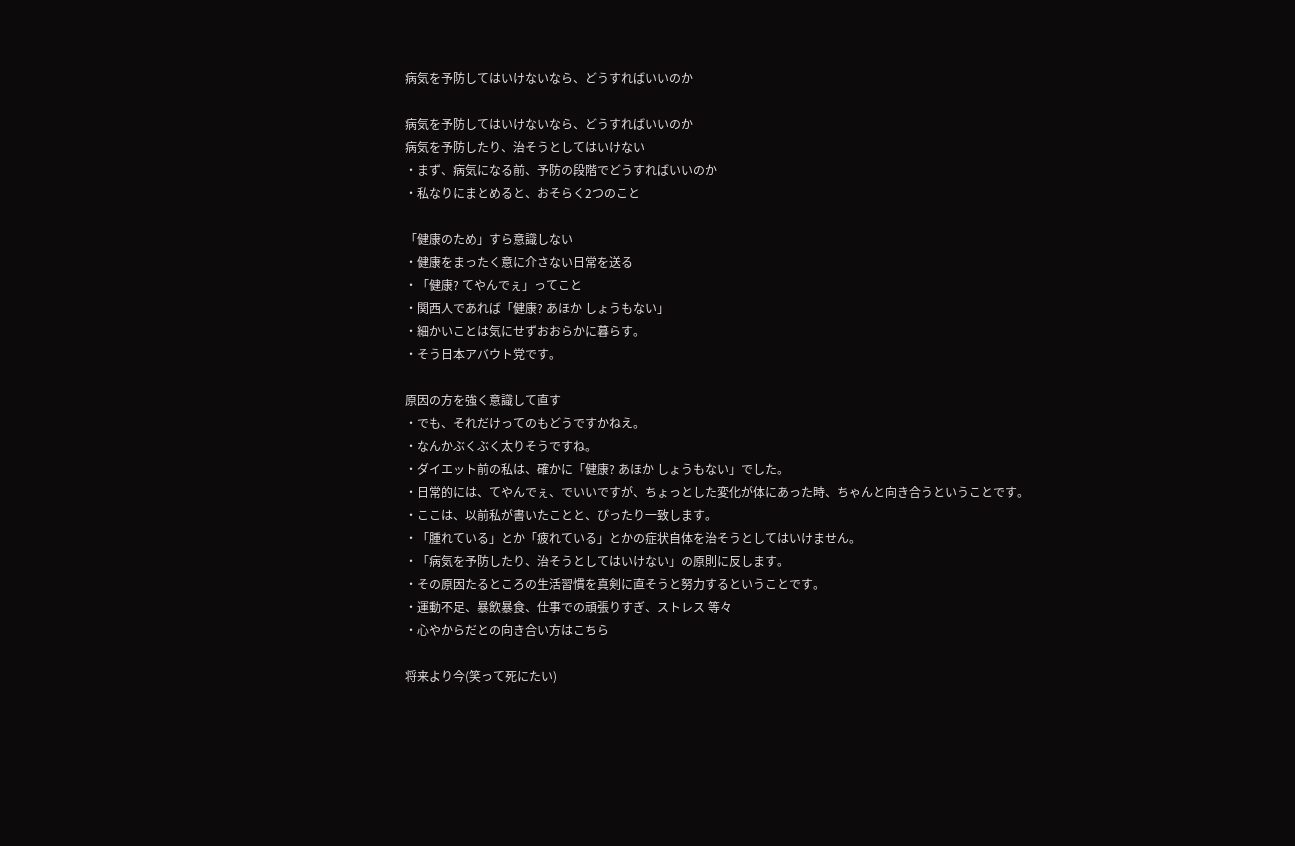病気を予防してはいけないなら、どうすればいいのか

病気を予防してはいけないなら、どうすればいいのか
病気を予防したり、治そうとしてはいけない
・まず、病気になる前、予防の段階でどうすればいいのか
・私なりにまとめると、おそらく2つのこと

「健康のため」すら意識しない
・健康をまったく意に介さない日常を送る
・「健康? てやんでぇ」ってこと
・関西人であれば「健康? あほか しょうもない」
・細かいことは気にせずおおらかに暮らす。
・そう日本アバウト党です。

原因の方を強く意識して直す
・でも、それだけってのもどうですかねえ。
・なんかぶくぶく太りそうですね。
・ダイエット前の私は、確かに「健康? あほか しょうもない」でした。
・日常的には、てやんでぇ、でいいですが、ちょっとした変化が体にあった時、ちゃんと向き合うということです。
・ここは、以前私が書いたことと、ぴったり一致します。
・「腫れている」とか「疲れている」とかの症状自体を治そうとしてはいけません。
・「病気を予防したり、治そうとしてはいけない」の原則に反します。
・その原因たるところの生活習慣を真剣に直そうと努力するということです。
・運動不足、暴飲暴食、仕事での頑張りすぎ、ストレス 等々
・心やからだとの向き合い方はこちら

将来より今(笑って死にたい)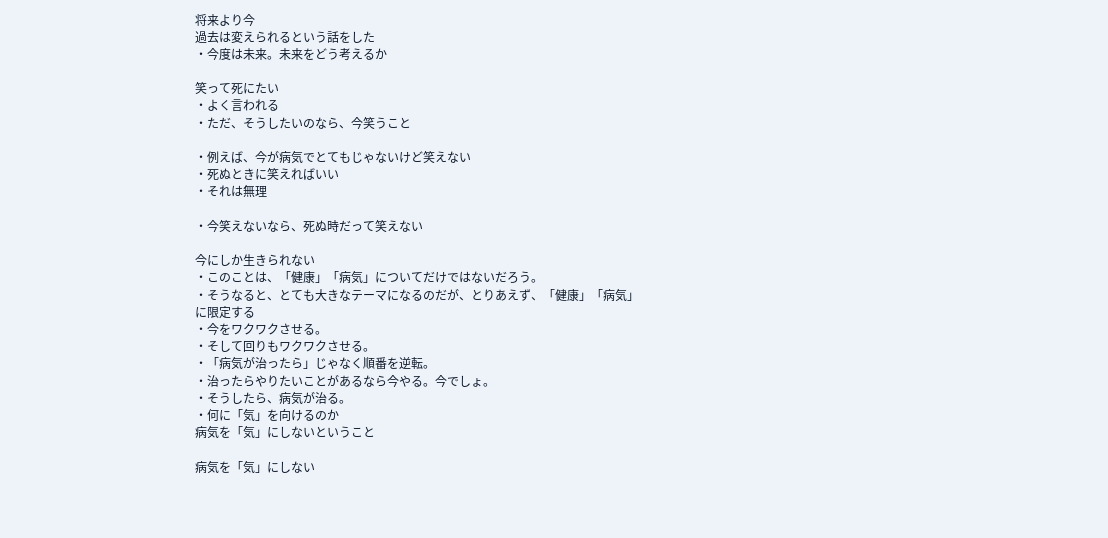将来より今
過去は変えられるという話をした
・今度は未来。未来をどう考えるか

笑って死にたい
・よく言われる
・ただ、そうしたいのなら、今笑うこと

・例えば、今が病気でとてもじゃないけど笑えない
・死ぬときに笑えればいい
・それは無理

・今笑えないなら、死ぬ時だって笑えない

今にしか生きられない
・このことは、「健康」「病気」についてだけではないだろう。
・そうなると、とても大きなテーマになるのだが、とりあえず、「健康」「病気」に限定する
・今をワクワクさせる。
・そして回りもワクワクさせる。
・「病気が治ったら」じゃなく順番を逆転。
・治ったらやりたいことがあるなら今やる。今でしょ。
・そうしたら、病気が治る。
・何に「気」を向けるのか
病気を「気」にしないということ

病気を「気」にしない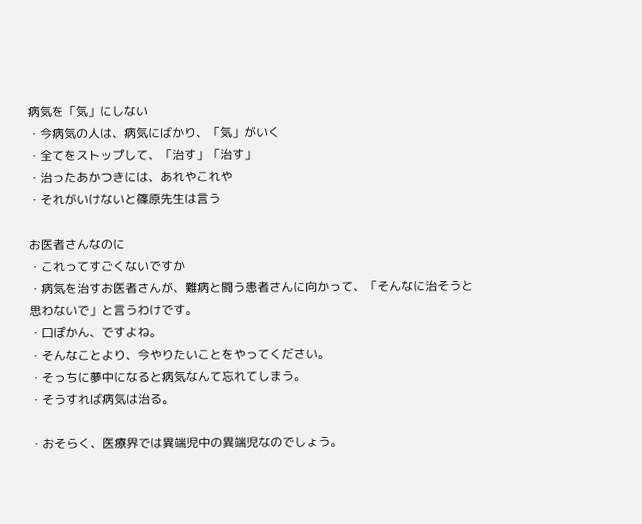病気を「気」にしない
・今病気の人は、病気にばかり、「気」がいく
・全てをストップして、「治す」「治す」
・治ったあかつきには、あれやこれや
・それがいけないと篠原先生は言う

お医者さんなのに
・これってすごくないですか
・病気を治すお医者さんが、難病と闘う患者さんに向かって、「そんなに治そうと思わないで」と言うわけです。
・口ぽかん、ですよね。
・そんなことより、今やりたいことをやってください。
・そっちに夢中になると病気なんて忘れてしまう。
・そうすれば病気は治る。

・おそらく、医療界では異端児中の異端児なのでしょう。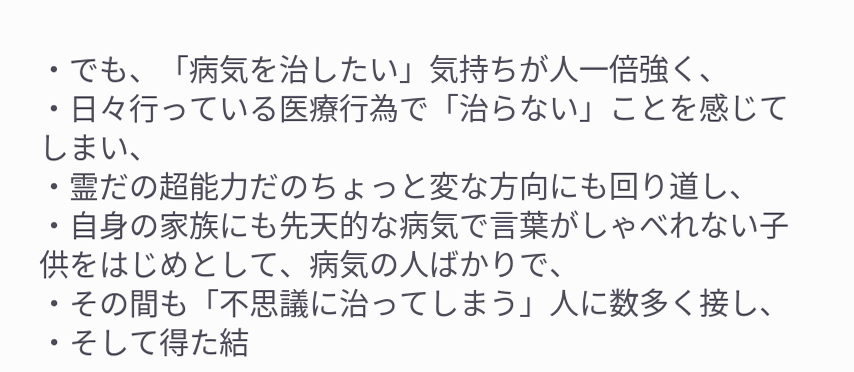・でも、「病気を治したい」気持ちが人一倍強く、
・日々行っている医療行為で「治らない」ことを感じてしまい、
・霊だの超能力だのちょっと変な方向にも回り道し、
・自身の家族にも先天的な病気で言葉がしゃべれない子供をはじめとして、病気の人ばかりで、
・その間も「不思議に治ってしまう」人に数多く接し、
・そして得た結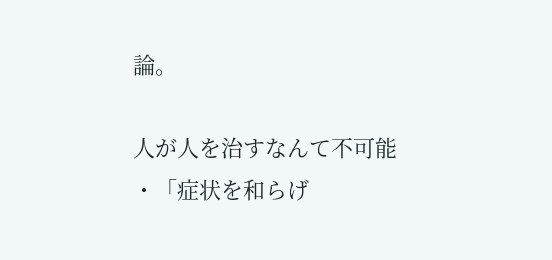論。

人が人を治すなんて不可能
・「症状を和らげ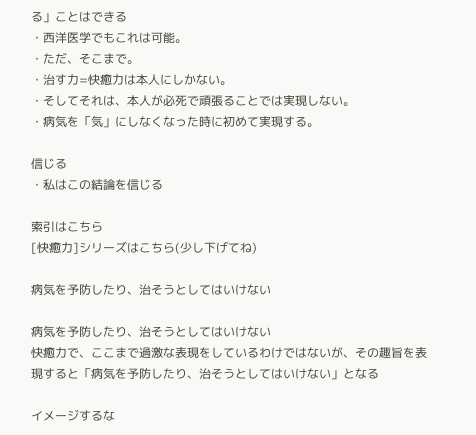る」ことはできる
・西洋医学でもこれは可能。
・ただ、そこまで。
・治す力=快癒力は本人にしかない。
・そしてそれは、本人が必死で頑張ることでは実現しない。
・病気を「気」にしなくなった時に初めて実現する。

信じる
・私はこの結論を信じる

索引はこちら
[快癒力]シリーズはこちら(少し下げてね)

病気を予防したり、治そうとしてはいけない

病気を予防したり、治そうとしてはいけない
快癒力で、ここまで過激な表現をしているわけではないが、その趣旨を表現すると「病気を予防したり、治そうとしてはいけない」となる

イメージするな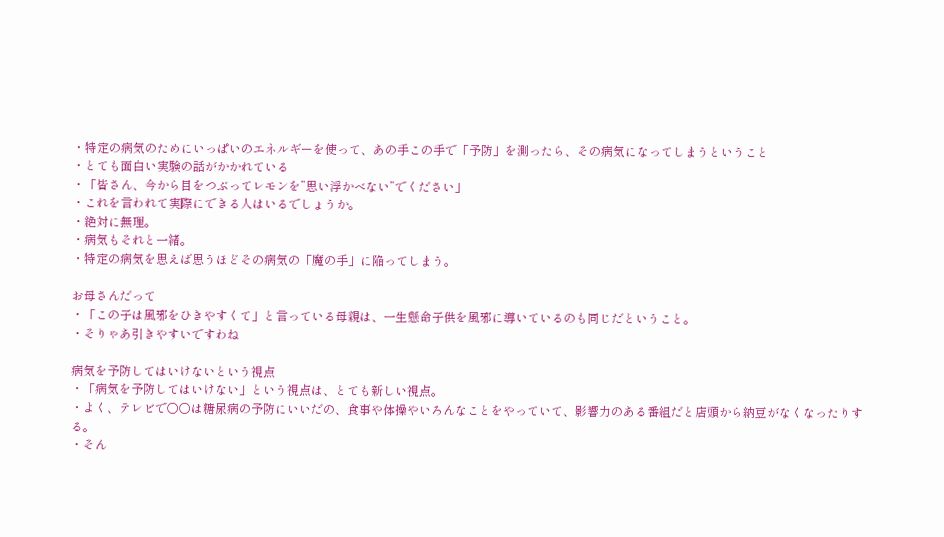・特定の病気のためにいっぱいのエネルギーを使って、あの手この手で「予防」を測ったら、その病気になってしまうということ
・とても面白い実験の話がかかれている
・「皆さん、今から目をつぶってレモンを”思い浮かべない”でください」
・これを言われて実際にできる人はいるでしょうか。
・絶対に無理。
・病気もそれと一緒。
・特定の病気を思えば思うほどその病気の「魔の手」に陥ってしまう。

お母さんだって
・「この子は風邪をひきやすくて」と言っている母親は、一生懸命子供を風邪に導いているのも同じだということ。
・そりゃあ引きやすいですわね

病気を予防してはいけないという視点
・「病気を予防してはいけない」という視点は、とても新しい視点。
・よく、テレビで○○は糖尿病の予防にいいだの、食事や体操やいろんなことをやっていて、影響力のある番組だと店頭から納豆がなくなったりする。
・そん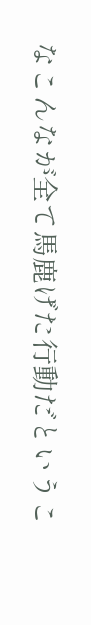なこんなが全て馬鹿げた行動だというこ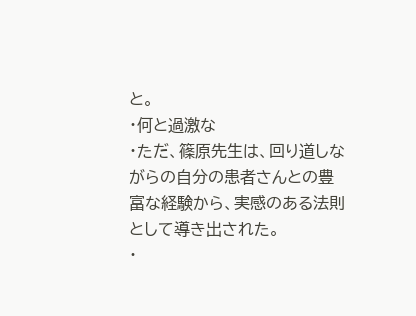と。
・何と過激な
・ただ、篠原先生は、回り道しながらの自分の患者さんとの豊富な経験から、実感のある法則として導き出された。
・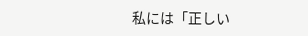私には「正しい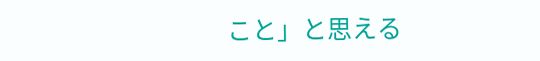こと」と思える